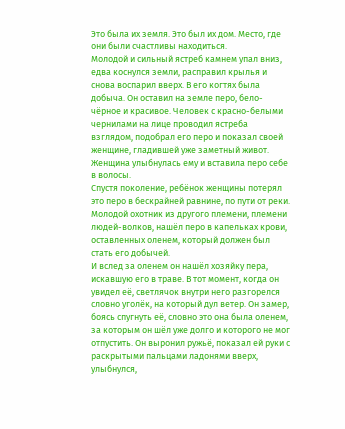Это была их земля. Это был их дом. Место, где они были счастливы находиться.
Молодой и сильный ястреб камнем упал вниз, едва коснулся земли, расправил крылья и снова воспарил вверх. В его когтях была добыча. Он оставил на земле перо, бело-чёрное и красивое. Человек с красно-белыми чернилами на лице проводил ястреба взглядом, подобрал его перо и показал своей женщине, гладившей уже заметный живот. Женщина улыбнулась ему и вставила перо себе в волосы.
Спустя поколение, ребёнок женщины потерял это перо в бескрайней равнине, по пути от реки. Молодой охотник из другого племени, племени людей-волков, нашёл перо в капельках крови, оставленных оленем, который должен был стать его добычей.
И вслед за оленем он нашёл хозяйку пера, искавшую его в траве. В тот момент, когда он увидел её, светлячок внутри него разгорелся словно уголёк, на который дул ветер. Он замер, боясь спугнуть её, словно это она была оленем, за которым он шёл уже долго и которого не мог отпустить. Он выронил ружьё, показал ей руки с раскрытыми пальцами ладонями вверх, улыбнулся,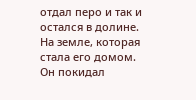отдал перо и так и остался в долине.
На земле, которая стала его домом. Он покидал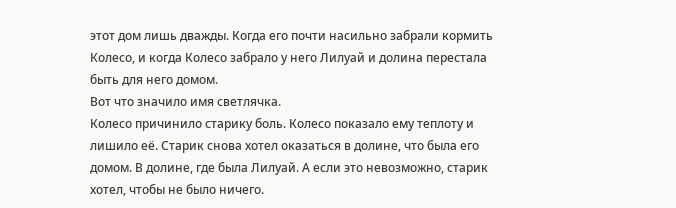этот дом лишь дважды. Когда его почти насильно забрали кормить Колесо, и когда Колесо забрало у него Лилуай и долина перестала быть для него домом.
Вот что значило имя светлячка.
Колесо причинило старику боль. Колесо показало ему теплоту и лишило её. Старик снова хотел оказаться в долине, что была его домом. В долине, где была Лилуай. А если это невозможно, старик хотел, чтобы не было ничего.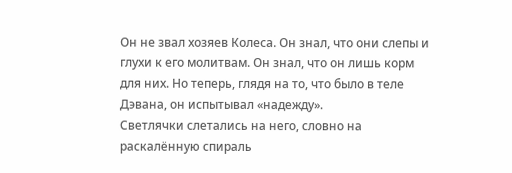Он не звал хозяев Колеса. Он знал, что они слепы и глухи к его молитвам. Он знал, что он лишь корм для них. Но теперь, глядя на то, что было в теле Дэвана, он испытывал «надежду».
Светлячки слетались на него, словно на раскалённую спираль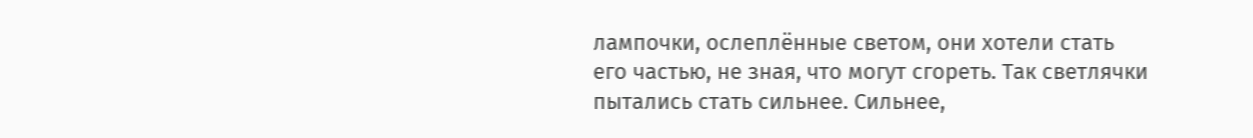лампочки, ослеплённые светом, они хотели стать его частью, не зная, что могут сгореть. Так светлячки пытались стать сильнее. Сильнее,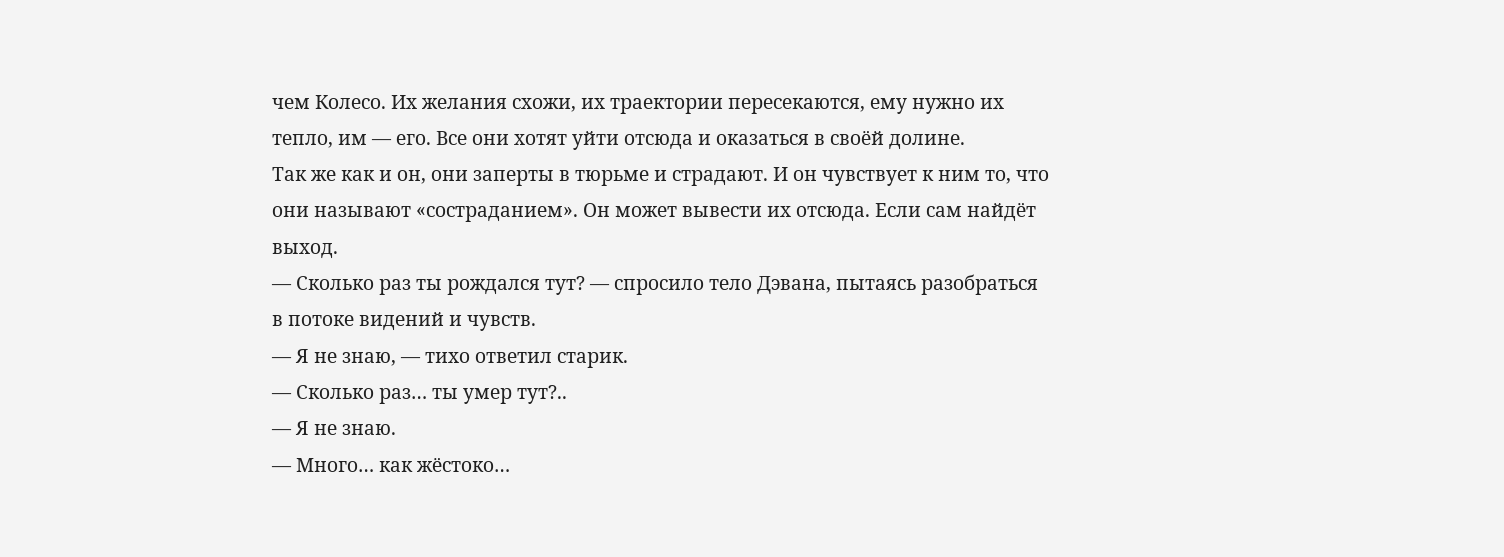чем Колесо. Их желания схожи, их траектории пересекаются, ему нужно их тепло, им — его. Все они хотят уйти отсюда и оказаться в своёй долине.
Так же как и он, они заперты в тюрьме и страдают. И он чувствует к ним то, что они называют «состраданием». Он может вывести их отсюда. Если сам найдёт выход.
— Сколько раз ты рождался тут? — спросило тело Дэвана, пытаясь разобраться в потоке видений и чувств.
— Я не знаю, — тихо ответил старик.
— Сколько раз… ты умер тут?..
— Я не знаю.
— Много… как жёстоко…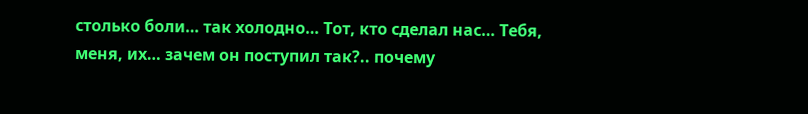столько боли… так холодно… Тот, кто сделал нас… Тебя, меня, их… зачем он поступил так?.. почему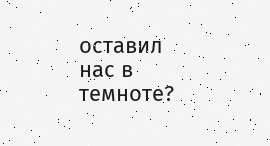оставил нас в темноте?